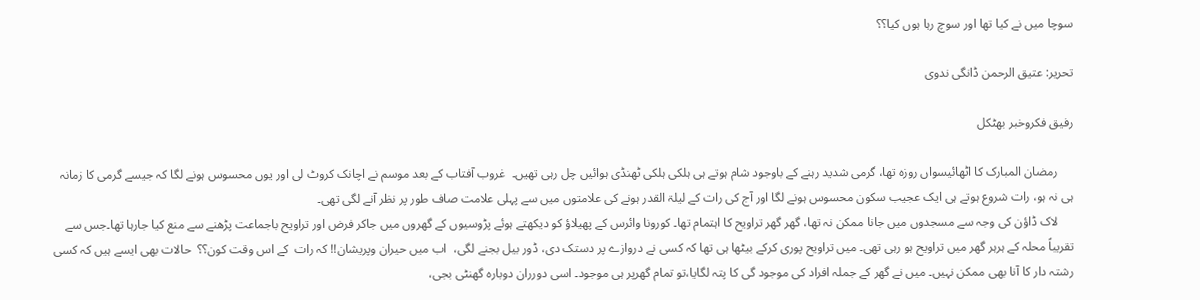سوچا میں نے کیا تھا اور سوچ رہا ہوں کیا؟؟

تحریر: عتیق الرحمن ڈانگی ندوی

رفیق فکروخبر بھٹکل

     رمضان المبارک کا اٹھائیسواں روزہ تھا، گرمی شدید رہنے کے باوجود شام ہوتے ہی ہلکی ہلکی ٹھنڈی ہوائیں چل رہی تھیں۔  غروب آفتاب کے بعد موسم نے اچانک کروٹ لی اور یوں محسوس ہونے لگا کہ جیسے گرمی کا زمانہ ہی نہ ہو، رات شروع ہوتے ہی ایک عجیب سکون محسوس ہونے لگا اور آج کی رات کے لیلۃ القدر ہونے کی علامتوں میں سے پہلی علامت صاف طور پر نظر آنے لگی تھی۔
     لاک ڈاؤن کی وجہ سے مسجدوں میں جانا ممکن نہ تھا، گھر گھر تراویح کا اہتمام تھا۔ کورونا وائرس کے پھیلاؤ کو دیکھتے ہوئے پڑوسیوں کے گھروں میں جاکر فرض اور تراویح باجماعت پڑھنے سے منع کیا جارہا تھا۔جس سے تقریباً محلہ کے ہرہر گھر میں تراویح ہو رہی تھی۔ میں تراویح پوری کرکے بیٹھا ہی تھا کہ کسی نے دروازے پر دستک دی، ڈور بیل بجنے لگی،  اب میں حیران وپریشان!! کہ رات  کے اس وقت کون؟؟  حالات بھی ایسے ہیں کہ کسی رشتہ دار کا آنا بھی ممکن نہیں۔ میں نے گھر کے جملہ افراد کی موجود گی کا پتہ لگایا،تو تمام گھرپر ہی موجود۔ اسی دورران دوبارہ گھنٹی بجی،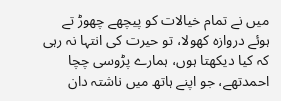میں نے تمام خیالات کو پیچھے چھوڑ تے ہوئے دروازہ کھولا، تو حیرت کی انتہا نہ رہی کہ کیا دیکھتا ہوں، ہمارے پڑوسی چچا احمدتھے، جو اپنے ہاتھ میں ناشتہ دان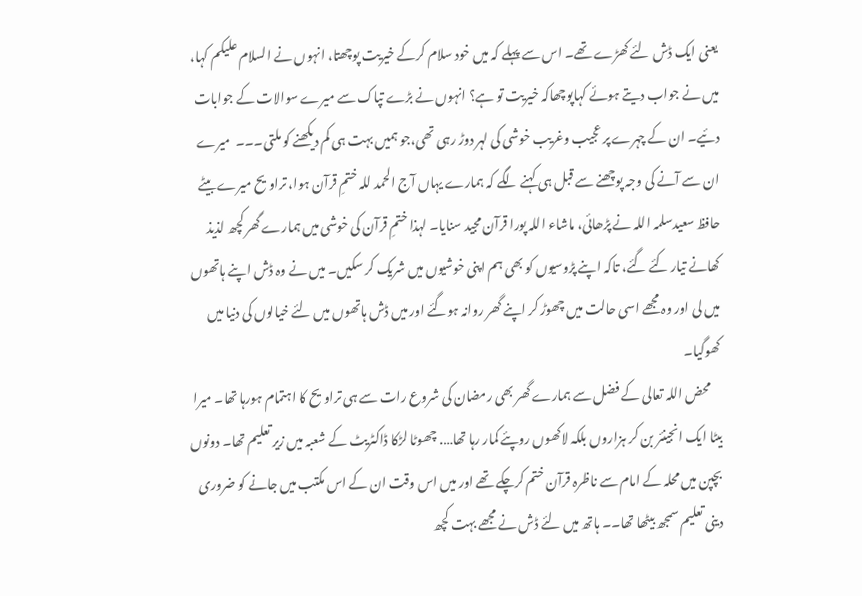یعنی ایک ڈش لئے کھڑے تھے۔ اس سے پہلے کہ میں خود سلام کرکے خیریت پوچھتا، انہوں نے السلام علیکم کہا، میں نے جواب دیتے ہوئے کہاپوچھاکہ خیریت تو ہے؟ انہوں نے بڑے تپاک سے میرے سوالات کے جوابات دئیے۔ ان کے چہرے پر عجیب وغریب خوشی کی لہر دوڑ رہی تھی،جو ہمیں بہت ہی کم دیکھنے کو ملتی۔۔۔  میرے ان سے آنے کی وجہ پوچھنے سے قبل ہی کہنے لگے کہ ہمارے یہاں آج الحمد للہ ختمِ قرآن ہوا، تراویح میرے بیٹے حافظ سعیدسلمہ اللہ نے پڑھائی، ماشاء اللہ پورا قرآن مجید سنایا۔ لہذا ختمِ قرآن کی خوشی میں ہمارے گھر کچھ لذیذ کھانے تیار کئے گئے، تاکہ اپنے پڑوسیوں کو بھی ہم اپنی خوشیوں میں شریک کر سکیں۔ میں نے وہ ڈش اپنے ہاتھوں میں لی اور وہ مجھے اسی حالت میں چھوڑ کر اپنے گھر روانہ ہوگئے اور میں ڈش ہاتھوں میں لئے خیالوں کی دنیا میں کھوگیا۔
    محض اللہ تعالی کے فضل سے ہمارے گھر بھی رمضان کی شروع رات سے ہی تراویح کا اہتمام ہورہا تھا۔ میرا بیٹا ایک انجینئر بن کر ہزاروں بلکہ لاکھوں روپئے کمار رہا تھا…. چھوٹا لڑکا ڈاکٹریٹ کے شعبہ میں زیر تعلیم تھا۔ دونوں بچپن میں محلہ کے امام سے ناظرہ قرآن ختم کرچکے تھے اور میں اس وقت ان کے اس مکتب میں جانے کو ضروری دینی تعلیم سمجھ بیٹھا تھا۔۔ ہاتھ میں لئے ڈش نے مجھے بہت کچھ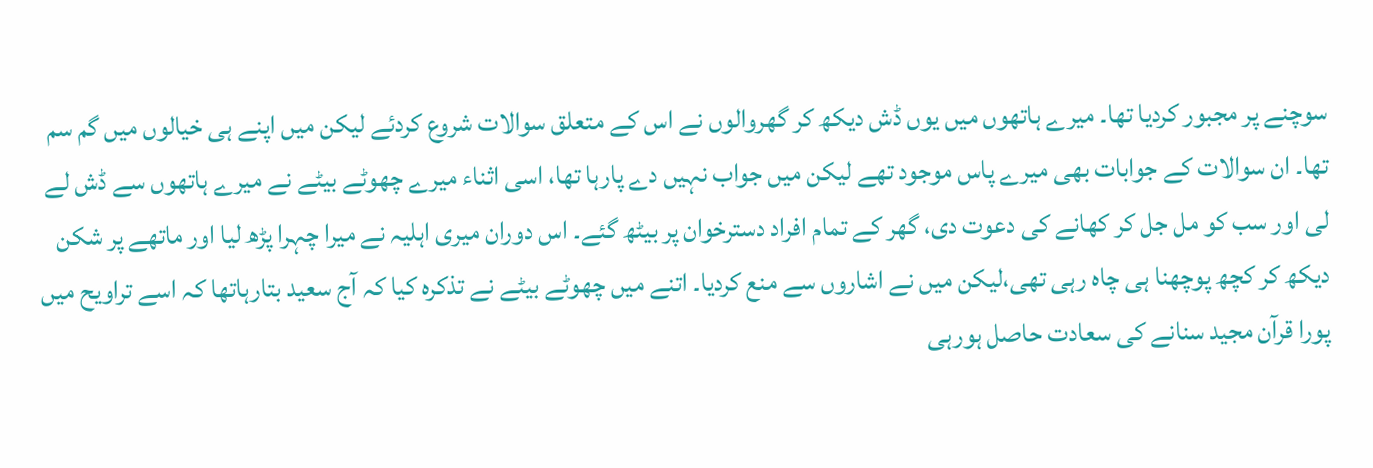سوچنے پر مجبور کردیا تھا۔ میرے ہاتھوں میں یوں ڈش دیکھ کر گھروالوں نے اس کے متعلق سوالات شروع کردئے لیکن میں اپنے ہی خیالوں میں گم سم تھا۔ ان سوالات کے جوابات بھی میرے پاس موجود تھے لیکن میں جواب نہیں دے پارہا تھا، اسی اثناء میرے چھوٹے بیٹے نے میرے ہاتھوں سے ڈش لے لی اور سب کو مل جل کر کھانے کی دعوت دی، گھر کے تمام افراد دسترخوان پر بیٹھ گئے۔ اس دوران میری اہلیہ نے میرا چہرا پڑھ لیا اور ماتھے پر شکن دیکھ کر کچھ پوچھنا ہی چاہ رہی تھی،لیکن میں نے اشاروں سے منع کردیا۔ اتنے میں چھوٹے بیٹے نے تذکرہ کیا کہ آج سعید بتارہاتھا کہ اسے تراویح میں پورا قرآن مجید سنانے کی سعادت حاصل ہورہی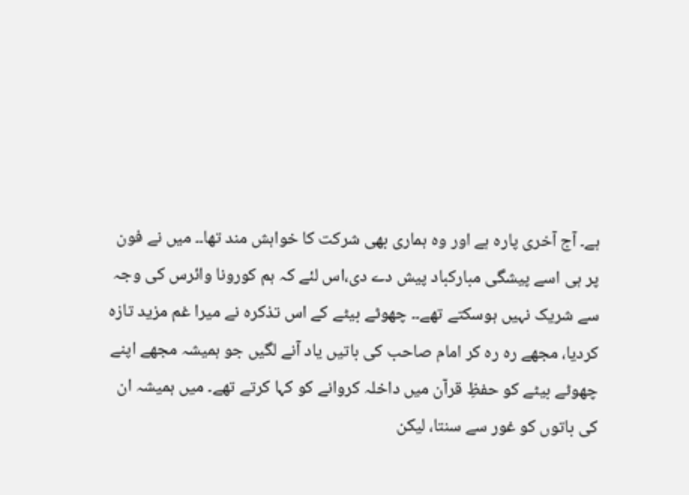ہے۔ آج آخری پارہ ہے اور وہ ہماری بھی شرکت کا خواہش مند تھا۔۔ میں نے فون پر ہی اسے پیشگی مبارکباد پیش دے دی،اس لئے کہ ہم کورونا وائرس کی وجہ سے شریک نہیں ہوسکتے تھے۔۔ چھوٹے بیٹے کے اس تذکرہ نے میرا غم مزید تازہ کردیا، مجھے رہ رہ کر امام صاحب کی باتیں یاد آنے لگیں جو ہمیشہ مجھے اپنے چھوٹے بیٹے کو حفظِ قرآن میں داخلہ کروانے کو کہا کرتے تھے۔ میں ہمیشہ ان کی باتوں کو غور سے سنتا، لیکن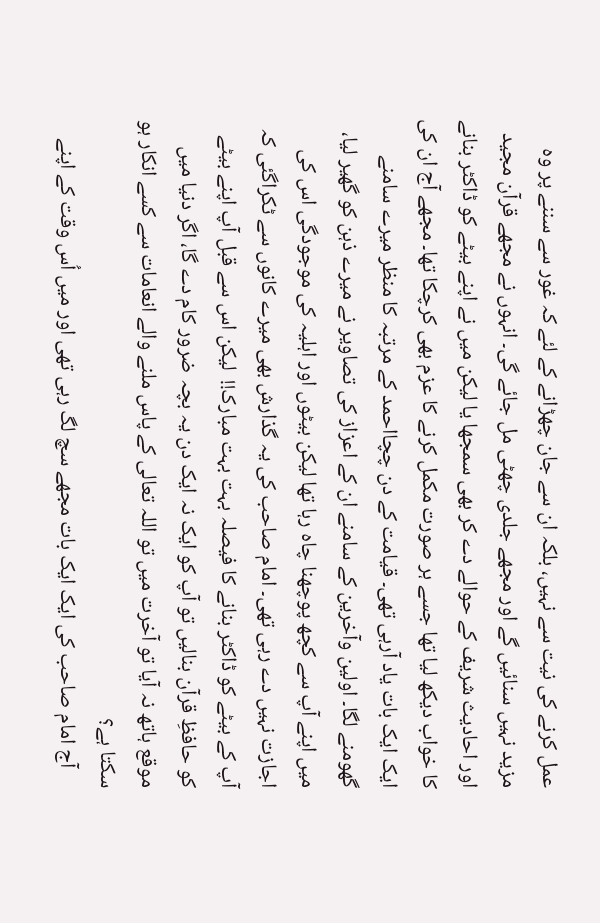عمل کرنے کی نیت سے نہیں، بلکہ ان سے جان چھڑانے کے لئے کہ غور سے سننے پر وہ مزید نہیں سنائیں گے اور مجھے جلدی چھٹی مل جائے گی۔ انہوں نے مجھے قرآن مجید اور احادیث شریف کے حوالے دے کر بھی سمجھا یا لیکن میں نے اپنے بیٹے کو ڈاکٹر بنانے کا خواب دیکھ لیا تھا جسے ہر صورت مکمل کرنے کا عزم بھی کرچکا تھا۔ مجھے آج ان کی ایک ایک بات یاد آرہی تھی۔ قیامت کے دن چچااحمد کے مرتبہ کا منظر میرے سامنے گھومنے لگا۔ اولین وآخرین کے سامنے ان کے اعزاز کی تصاویر نے میرے ذہن کو گھیر لیا، میں اپنے آپ سے کچھ پوچھنا چاہ رہا تھا لیکن بیٹوں اور اہلیہ کی موجودگی اس کی اجازت نہیں دے رہی تھی۔ امام صاحب کی یہ گذارش بھی میرے کانوں سے ٹکراگئی کہ آپ کے بیٹے کو ڈاکٹر بنانے کا فیصلہ بہت بہت مبارک!!  لیکن اس سے قبل آپ اپنے بیٹے کو حافظِ قرآن بنالیں تو آپ کو ایک نہ ایک دن یہ بچہ ضرور کام دے گا، اگر دنیا میں موقع ہاتھ نہ آیا تو آخرت میں تو اللہ تعالی کے پاس ملنے والے انعامات سے کسے انکار ہو سکتا ہے؟
    آج امام صاحب کی ایک ایک بات مجھے سچ لگ رہی تھی اور میں اُس وقت کے اپنے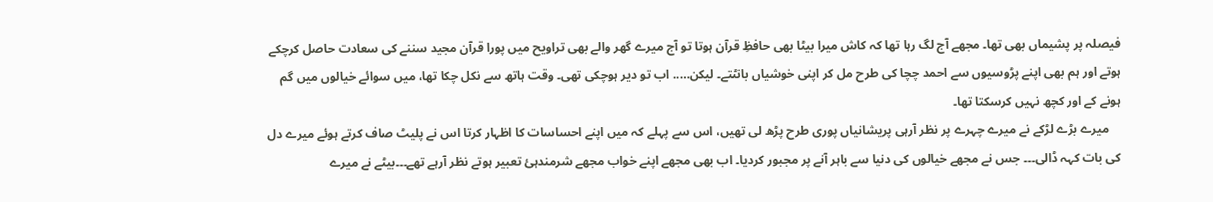فیصلہ پر پشیماں بھی تھا۔ مجھے آج لگ رہا تھا کہ کاش میرا بیٹا بھی حافظِ قرآن ہوتا تو آج میرے گھر والے بھی تراویح میں پورا قرآن مجید سننے کی سعادت حاصل کرچکے ہوتے اور ہم بھی اپنے پڑوسیوں سے احمد چچا کی طرح مل کر اپنی خوشیاں بانٹتے۔ لیکن….. اب تو دیر ہوچکی تھی۔ وقت ہاتھ سے نکل چکا تھا، میں سوائے خیالوں میں گم ہونے کے اور کچھ نہیں کرسکتا تھا۔
    میرے بڑے لڑکے نے میرے چہرے پر نظر آرہی پریشانیاں پوری طرح پڑھ لی تھیں، اس سے پہلے کہ میں اپنے احساسات کا اظہار کرتا اس نے پلیٹ صاف کرتے ہوئے میرے دل کی بات کہہ ڈالی۔۔۔ جس نے مجھے خیالوں کی دنیا سے باہر آنے پر مجبور کردیا۔ اب بھی مجھے اپنے خواب مجھے شرمندہئ تعبیر ہوتے نظر آرہے تھے۔۔۔بیٹے نے میرے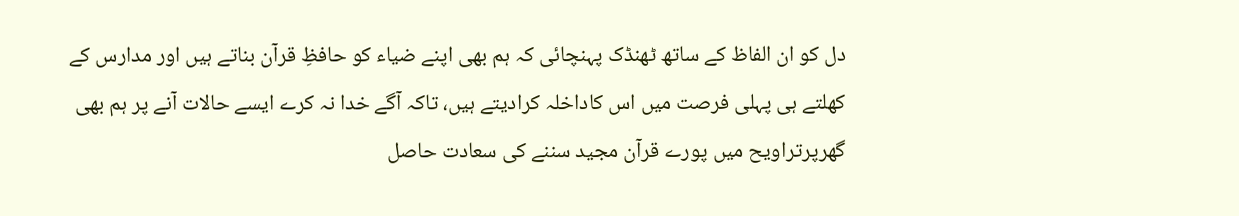دل کو ان الفاظ کے ساتھ ٹھنڈک پہنچائی کہ ہم بھی اپنے ضیاء کو حافظِ قرآن بناتے ہیں اور مدارس کے کھلتے ہی پہلی فرصت میں اس کاداخلہ کرادیتے ہیں، تاکہ آگے خدا نہ کرے ایسے حالات آنے پر ہم بھی گھرپرتراویح میں پورے قرآن مجید سننے کی سعادت حاصل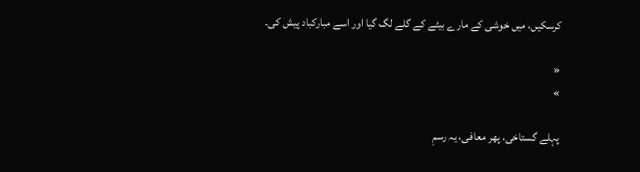کرسکیں، میں خوشی کے مارے بیٹے کے گلے لگ گیا اور اسے مبارکباد پیش کی۔

«
»

پہلے گستاخی، پھر معافی، یہ رسمِ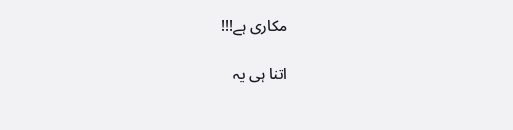مکاری ہے!!!

اتنا ہی یہ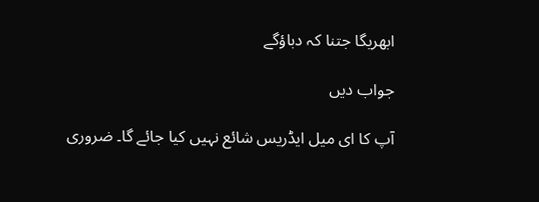ابھریگا جتنا کہ دباؤگے

جواب دیں

آپ کا ای میل ایڈریس شائع نہیں کیا جائے گا۔ ضروری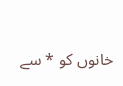خانوں کو * سے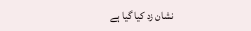نشان زد کیا گیا ہے